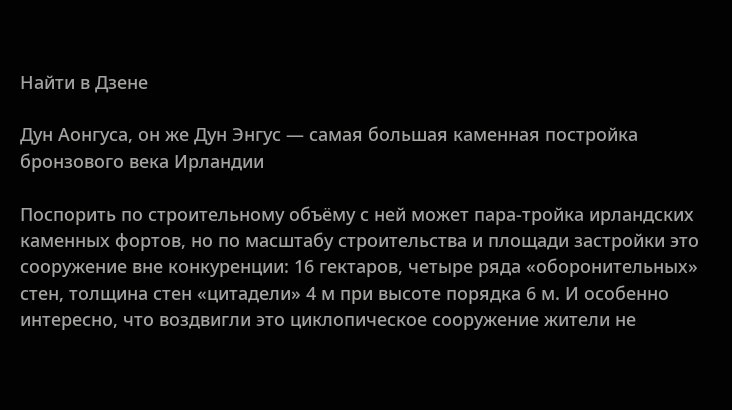Найти в Дзене

Дун Аонгуса, он же Дун Энгус — самая большая каменная постройка бронзового века Ирландии

Поспорить по строительному объёму с ней может пара-тройка ирландских каменных фортов, но по масштабу строительства и площади застройки это сооружение вне конкуренции: 16 гектаров, четыре ряда «оборонительных» стен, толщина стен «цитадели» 4 м при высоте порядка 6 м. И особенно интересно, что воздвигли это циклопическое сооружение жители не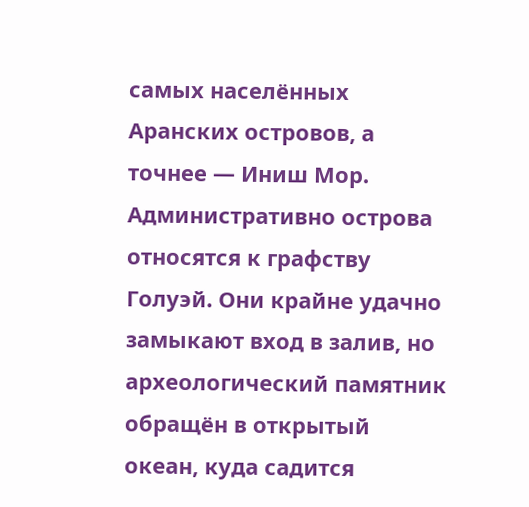самых населённых Аранских островов, а точнее — Иниш Мор. Административно острова относятся к графству Голуэй. Они крайне удачно замыкают вход в залив, но археологический памятник обращён в открытый океан, куда садится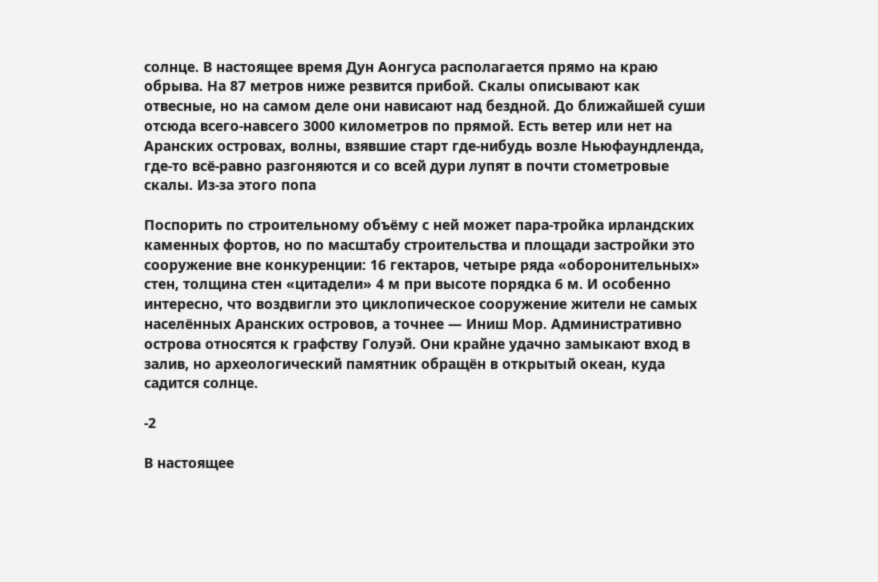солнце. В настоящее время Дун Аонгуса располагается прямо на краю обрыва. На 87 метров ниже резвится прибой. Скалы описывают как отвесные, но на самом деле они нависают над бездной. До ближайшей суши отсюда всего-навсего 3000 километров по прямой. Есть ветер или нет на Аранских островах, волны, взявшие старт где-нибудь возле Ньюфаундленда, где-то всё-равно разгоняются и со всей дури лупят в почти стометровые скалы. Из-за этого попа

Поспорить по строительному объёму с ней может пара-тройка ирландских каменных фортов, но по масштабу строительства и площади застройки это сооружение вне конкуренции: 16 гектаров, четыре ряда «оборонительных» стен, толщина стен «цитадели» 4 м при высоте порядка 6 м. И особенно интересно, что воздвигли это циклопическое сооружение жители не самых населённых Аранских островов, а точнее — Иниш Мор. Административно острова относятся к графству Голуэй. Они крайне удачно замыкают вход в залив, но археологический памятник обращён в открытый океан, куда садится солнце.

-2

В настоящее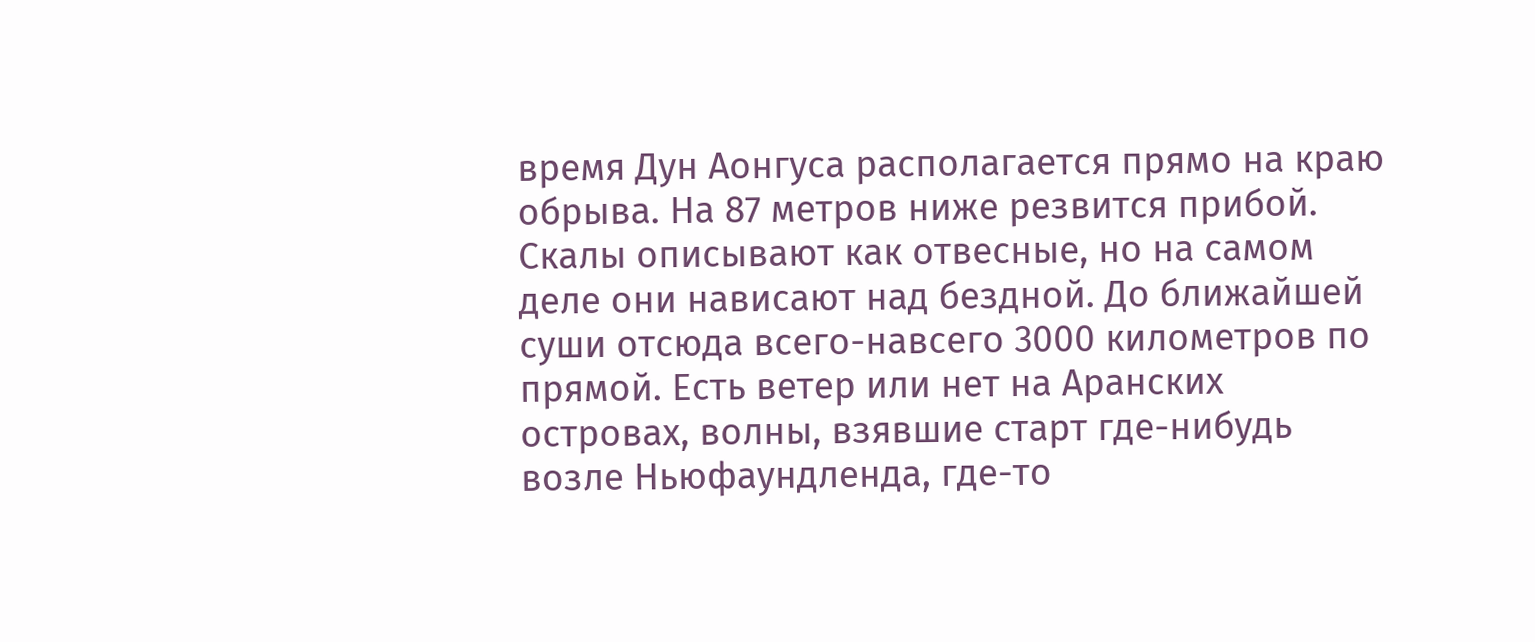время Дун Аонгуса располагается прямо на краю обрыва. На 87 метров ниже резвится прибой. Скалы описывают как отвесные, но на самом деле они нависают над бездной. До ближайшей суши отсюда всего-навсего 3000 километров по прямой. Есть ветер или нет на Аранских островах, волны, взявшие старт где-нибудь возле Ньюфаундленда, где-то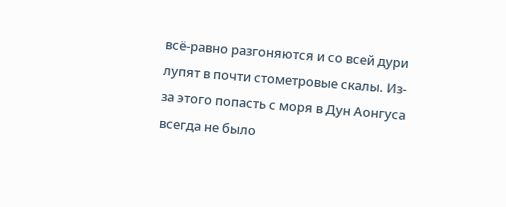всё-равно разгоняются и со всей дури лупят в почти стометровые скалы. Из-за этого попасть с моря в Дун Аонгуса всегда не было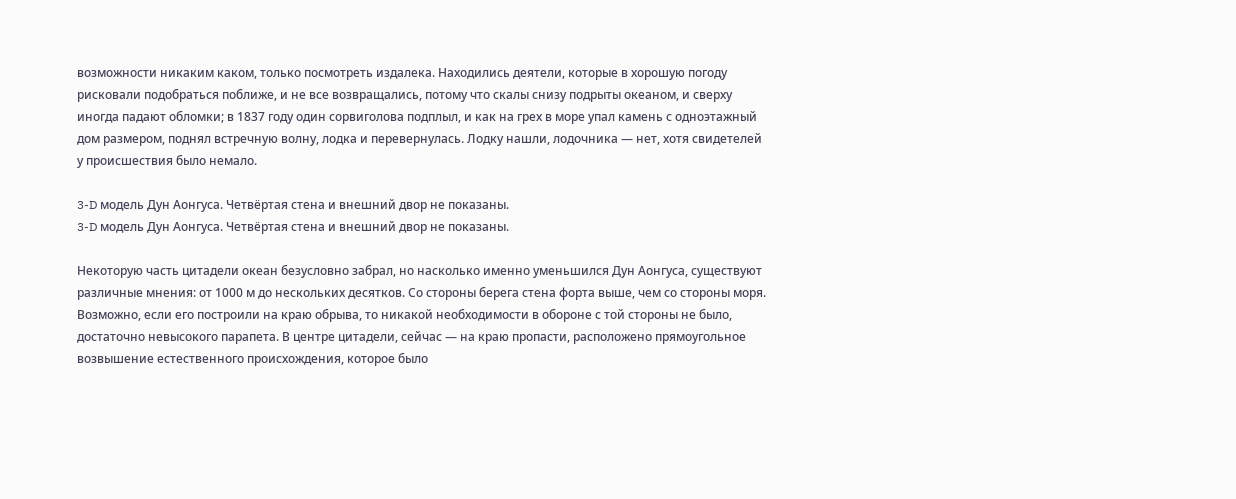возможности никаким каком, только посмотреть издалека. Находились деятели, которые в хорошую погоду рисковали подобраться поближе, и не все возвращались, потому что скалы снизу подрыты океаном, и сверху иногда падают обломки; в 1837 году один сорвиголова подплыл, и как на грех в море упал камень с одноэтажный дом размером, поднял встречную волну, лодка и перевернулась. Лодку нашли, лодочника — нет, хотя свидетелей у происшествия было немало.

3-D модель Дун Аонгуса. Четвёртая стена и внешний двор не показаны.
3-D модель Дун Аонгуса. Четвёртая стена и внешний двор не показаны.

Некоторую часть цитадели океан безусловно забрал, но насколько именно уменьшился Дун Аонгуса, существуют различные мнения: от 1000 м до нескольких десятков. Со стороны берега стена форта выше, чем со стороны моря. Возможно, если его построили на краю обрыва, то никакой необходимости в обороне с той стороны не было, достаточно невысокого парапета. В центре цитадели, сейчас — на краю пропасти, расположено прямоугольное возвышение естественного происхождения, которое было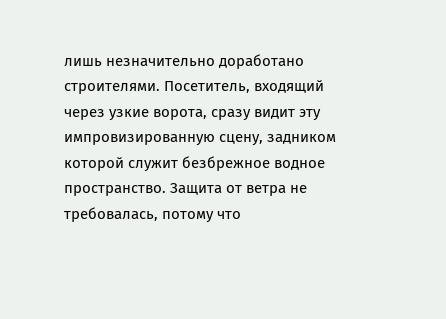лишь незначительно доработано строителями. Посетитель, входящий через узкие ворота, сразу видит эту импровизированную сцену, задником которой служит безбрежное водное пространство. Защита от ветра не требовалась, потому что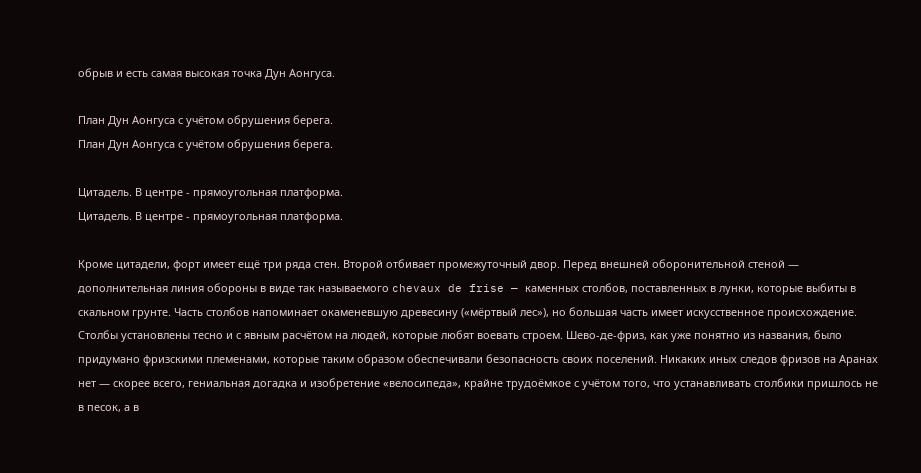обрыв и есть самая высокая точка Дун Аонгуса.

План Дун Аонгуса с учётом обрушения берега.
План Дун Аонгуса с учётом обрушения берега.

Цитадель. В центре - прямоугольная платформа.
Цитадель. В центре - прямоугольная платформа.

Кроме цитадели, форт имеет ещё три ряда стен. Второй отбивает промежуточный двор. Перед внешней оборонительной стеной — дополнительная линия обороны в виде так называемого chevaux de frise — каменных столбов, поставленных в лунки, которые выбиты в скальном грунте. Часть столбов напоминает окаменевшую древесину («мёртвый лес»), но большая часть имеет искусственное происхождение. Столбы установлены тесно и с явным расчётом на людей, которые любят воевать строем. Шево-де-фриз, как уже понятно из названия, было придумано фризскими племенами, которые таким образом обеспечивали безопасность своих поселений. Никаких иных следов фризов на Аранах нет — скорее всего, гениальная догадка и изобретение «велосипеда», крайне трудоёмкое с учётом того, что устанавливать столбики пришлось не в песок, а в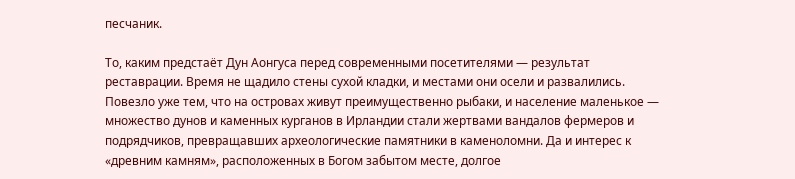песчаник.

То, каким предстаёт Дун Аонгуса перед современными посетителями — результат реставрации. Время не щадило стены сухой кладки, и местами они осели и развалились. Повезло уже тем, что на островах живут преимущественно рыбаки, и население маленькое — множество дунов и каменных курганов в Ирландии стали жертвами вандалов фермеров и подрядчиков, превращавших археологические памятники в каменоломни. Да и интерес к «древним камням», расположенных в Богом забытом месте, долгое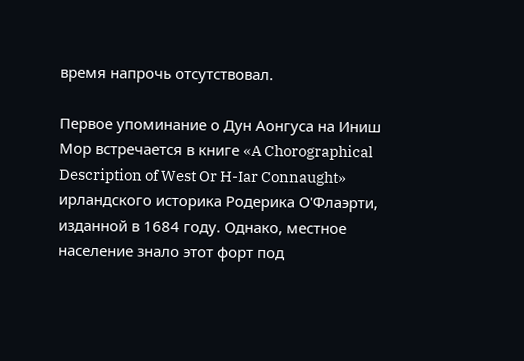время напрочь отсутствовал.

Первое упоминание о Дун Аонгуса на Иниш Мор встречается в книге «A Chorographical Description of West Or H-Iar Connaught» ирландского историка Родерика О'Флаэрти, изданной в 1684 году. Однако, местное население знало этот форт под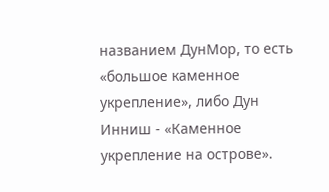названием ДунМор, то есть «большое каменное укрепление», либо Дун Инниш - «Каменное укрепление на острове».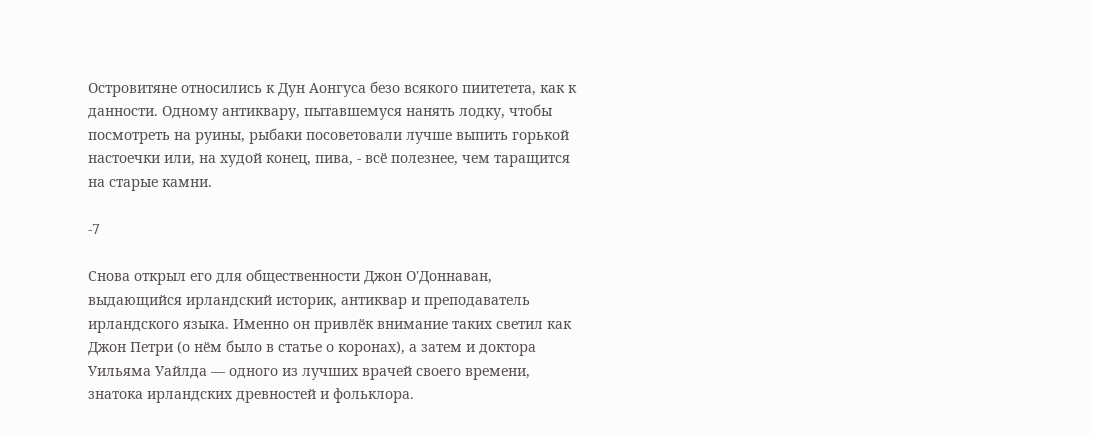Островитяне относились к Дун Аонгуса безо всякого пиитетета, как к данности. Одному антиквару, пытавшемуся нанять лодку, чтобы посмотреть на руины, рыбаки посоветовали лучше выпить горькой настоечки или, на худой конец, пива, - всё полезнее, чем таращится на старые камни.

-7

Снова открыл его для общественности Джон О'Доннаван, выдающийся ирландский историк, антиквар и преподаватель ирландского языка. Именно он привлёк внимание таких светил как Джон Петри (о нём было в статье о коронах), а затем и доктора Уильяма Уайлда — одного из лучших врачей своего времени, знатока ирландских древностей и фольклора.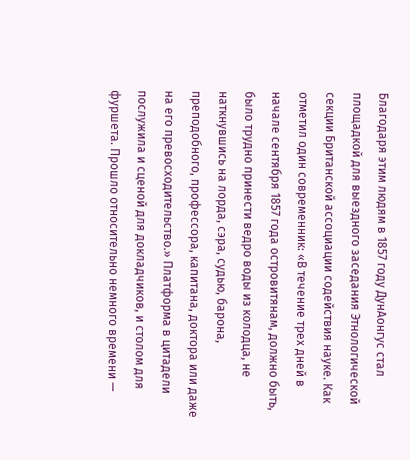Благодаря этим людям в 1857 году ДунАонгус стал площадкой для выездного заседания Этнологической секции Британской ассоциации содействия науке. Как отметил один современник: «В течение трех дней в начале сентября 1857 года островитянам, должно быть, было трудно принести ведро воды из колодца, не наткнувшись на лорда, сэра, судью, барона, преподобного, профессора, капитана, доктора или даже на его превосходительство.» Платформа в цитадели послужила и сценой для докладчиков, и столом для фуршета. Прошло относительно немного времени —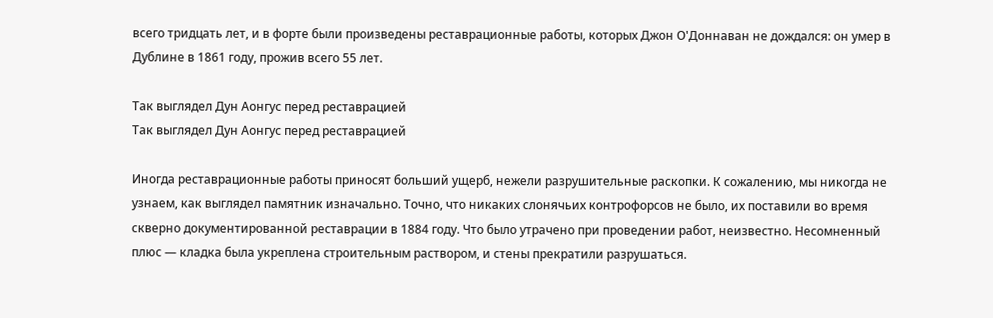всего тридцать лет, и в форте были произведены реставрационные работы, которых Джон О'Доннаван не дождался: он умер в Дублине в 1861 году, прожив всего 55 лет.

Так выглядел Дун Аонгус перед реставрацией
Так выглядел Дун Аонгус перед реставрацией

Иногда реставрационные работы приносят больший ущерб, нежели разрушительные раскопки. К сожалению, мы никогда не узнаем, как выглядел памятник изначально. Точно, что никаких слонячьих контрофорсов не было, их поставили во время скверно документированной реставрации в 1884 году. Что было утрачено при проведении работ, неизвестно. Несомненный плюс — кладка была укреплена строительным раствором, и стены прекратили разрушаться.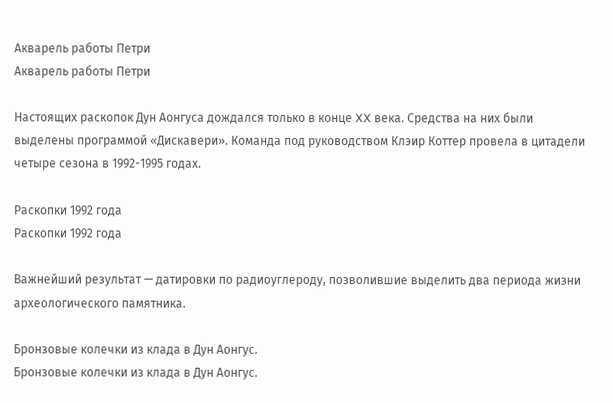Акварель работы Петри
Акварель работы Петри

Настоящих раскопок Дун Аонгуса дождался только в конце XX века. Средства на них были выделены программой «Дискавери». Команда под руководством Клэир Коттер провела в цитадели четыре сезона в 1992-1995 годах.

Раскопки 1992 года
Раскопки 1992 года

Важнейший результат — датировки по радиоуглероду, позволившие выделить два периода жизни археологического памятника.

Бронзовые колечки из клада в Дун Аонгус.
Бронзовые колечки из клада в Дун Аонгус.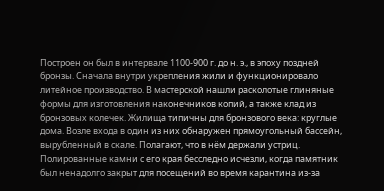Построен он был в интервале 1100-900 г. до н. э., в эпоху поздней бронзы. Сначала внутри укрепления жили и функционировало литейное производство. В мастерской нашли расколотые глиняные формы для изготовления наконечников копий, а также клад из бронзовых колечек. Жилища типичны для бронзового века: круглые дома. Возле входа в один из них обнаружен прямоугольный бассейн, вырубленный в скале. Полагают, что в нём держали устриц. Полированные камни с его края бесследно исчезли, когда памятник был ненадолго закрыт для посещений во время карантина из-за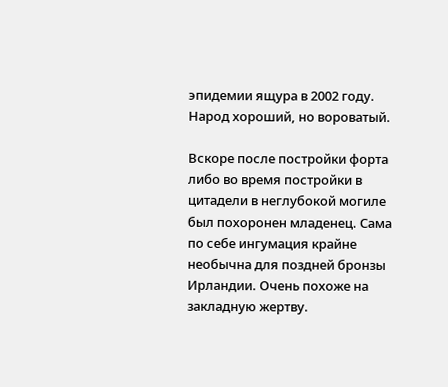эпидемии ящура в 2002 году. Народ хороший, но вороватый.

Вскоре после постройки форта либо во время постройки в цитадели в неглубокой могиле был похоронен младенец. Сама по себе ингумация крайне необычна для поздней бронзы Ирландии. Очень похоже на закладную жертву.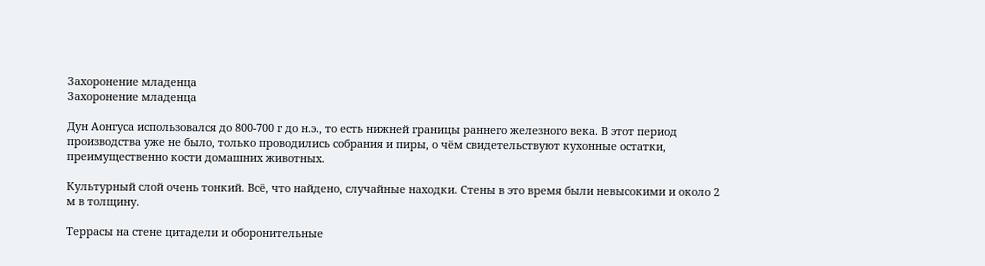Захоронение младенца
Захоронение младенца

Дун Аонгуса использовался до 800-700 г до н.э., то есть нижней границы раннего железного века. В этот период производства уже не было, только проводились собрания и пиры, о чём свидетельствуют кухонные остатки, преимущественно кости домашних животных.

Культурный слой очень тонкий. Всё, что найдено, случайные находки. Стены в это время были невысокими и около 2 м в толщину.

Террасы на стене цитадели и оборонительные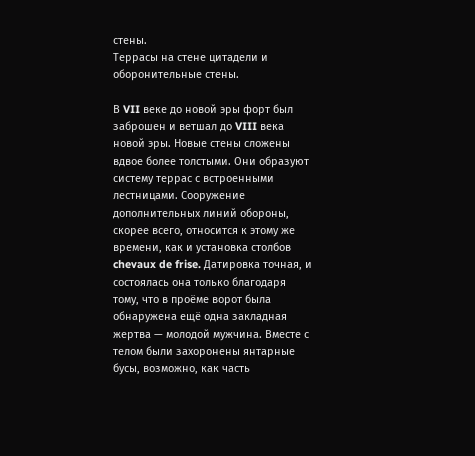стены.
Террасы на стене цитадели и оборонительные стены.

В VII веке до новой эры форт был заброшен и ветшал до VIII века новой эры. Новые стены сложены вдвое более толстыми. Они образуют систему террас с встроенными лестницами. Сооружение дополнительных линий обороны, скорее всего, относится к этому же времени, как и установка столбов chevaux de frise. Датировка точная, и состоялась она только благодаря тому, что в проёме ворот была обнаружена ещё одна закладная жертва — молодой мужчина. Вместе с телом были захоронены янтарные бусы, возможно, как часть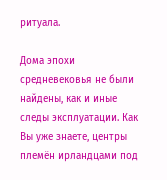ритуала.

Дома эпохи средневековья не были найдены, как и иные следы эксплуатации. Как Вы уже знаете, центры племён ирландцами под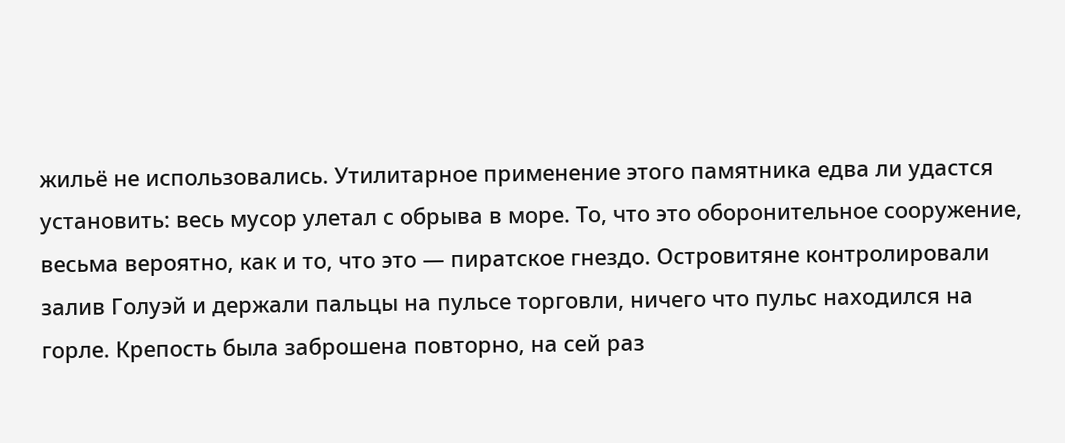жильё не использовались. Утилитарное применение этого памятника едва ли удастся установить: весь мусор улетал с обрыва в море. То, что это оборонительное сооружение, весьма вероятно, как и то, что это — пиратское гнездо. Островитяне контролировали залив Голуэй и держали пальцы на пульсе торговли, ничего что пульс находился на горле. Крепость была заброшена повторно, на сей раз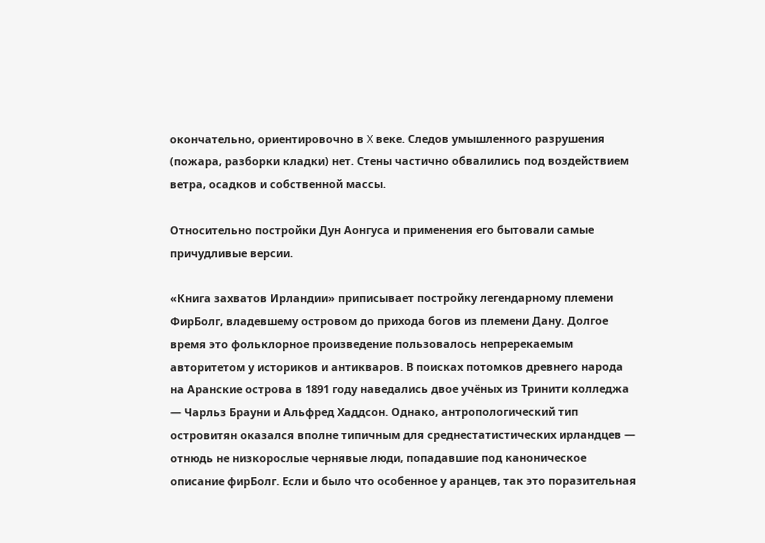окончательно, ориентировочно в X веке. Следов умышленного разрушения (пожара, разборки кладки) нет. Стены частично обвалились под воздействием ветра, осадков и собственной массы.

Относительно постройки Дун Аонгуса и применения его бытовали самые причудливые версии.

«Книга захватов Ирландии» приписывает постройку легендарному племени ФирБолг, владевшему островом до прихода богов из племени Дану. Долгое время это фольклорное произведение пользовалось непререкаемым авторитетом у историков и антикваров. В поисках потомков древнего народа на Аранские острова в 1891 году наведались двое учёных из Тринити колледжа — Чарльз Брауни и Альфред Хаддсон. Однако, антропологический тип островитян оказался вполне типичным для среднестатистических ирландцев — отнюдь не низкорослые чернявые люди, попадавшие под каноническое описание фирБолг. Если и было что особенное у аранцев, так это поразительная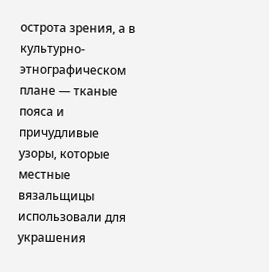острота зрения, а в культурно-этнографическом плане — тканые пояса и причудливые узоры, которые местные вязальщицы использовали для украшения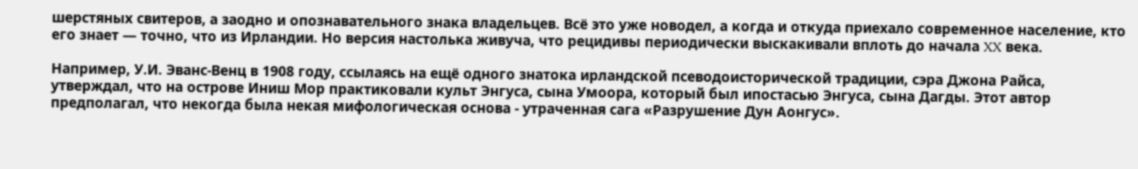шерстяных свитеров, а заодно и опознавательного знака владельцев. Всё это уже новодел, а когда и откуда приехало современное население, кто его знает — точно, что из Ирландии. Но версия настолька живуча, что рецидивы периодически выскакивали вплоть до начала XX века.

Например, У.И. Эванс-Венц в 1908 году, ссылаясь на ещё одного знатока ирландской псеводоисторической традиции, сэра Джона Райса, утверждал, что на острове Иниш Мор практиковали культ Энгуса, сына Умоора, который был ипостасью Энгуса, сына Дагды. Этот автор предполагал, что некогда была некая мифологическая основа - утраченная сага «Разрушение Дун Аонгус».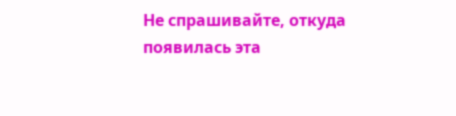Не спрашивайте, откуда появилась эта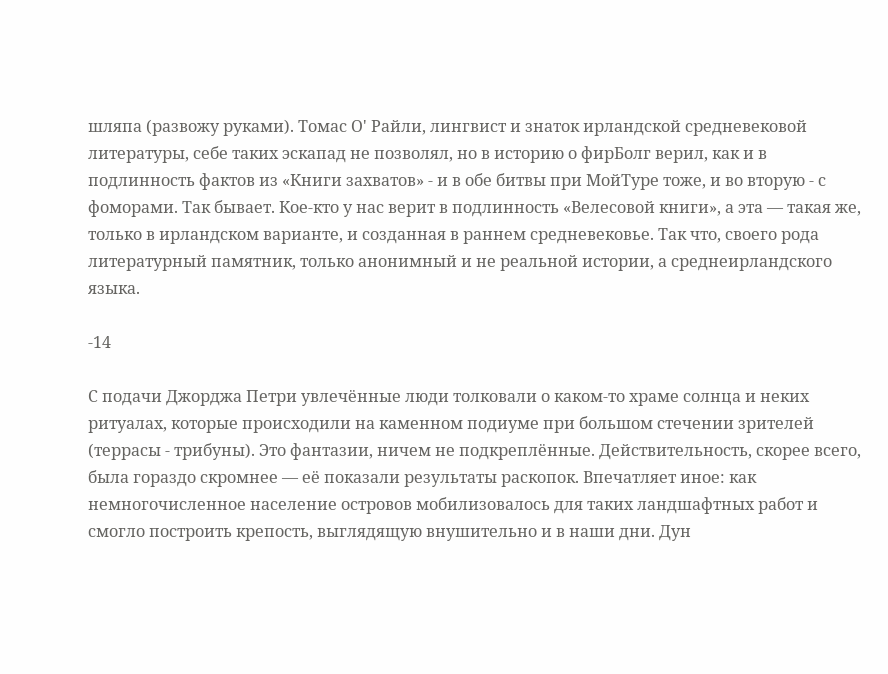шляпа (развожу руками). Томас О' Райли, лингвист и знаток ирландской средневековой литературы, себе таких эскапад не позволял, но в историю о фирБолг верил, как и в подлинность фактов из «Книги захватов» - и в обе битвы при МойТуре тоже, и во вторую - с фоморами. Так бывает. Кое-кто у нас верит в подлинность «Велесовой книги», а эта — такая же, только в ирландском варианте, и созданная в раннем средневековье. Так что, своего рода литературный памятник, только анонимный и не реальной истории, а среднеирландского языка.

-14

С подачи Джорджа Петри увлечённые люди толковали о каком-то храме солнца и неких ритуалах, которые происходили на каменном подиуме при большом стечении зрителей (террасы - трибуны). Это фантазии, ничем не подкреплённые. Действительность, скорее всего, была гораздо скромнее — её показали результаты раскопок. Впечатляет иное: как немногочисленное население островов мобилизовалось для таких ландшафтных работ и смогло построить крепость, выглядящую внушительно и в наши дни. Дун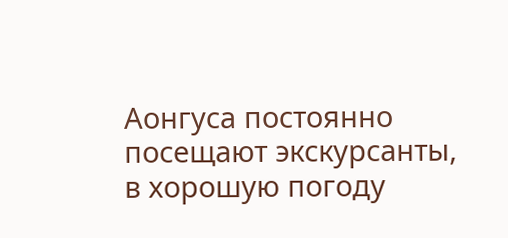Аонгуса постоянно посещают экскурсанты, в хорошую погоду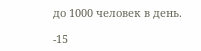до 1000 человек в день.

-15